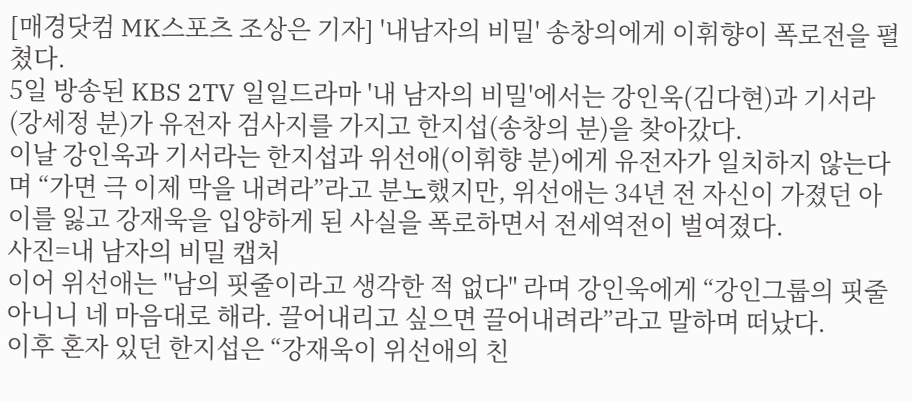[매경닷컴 MK스포츠 조상은 기자] '내남자의 비밀' 송창의에게 이휘향이 폭로전을 펼쳤다.
5일 방송된 KBS 2TV 일일드라마 '내 남자의 비밀'에서는 강인욱(김다현)과 기서라(강세정 분)가 유전자 검사지를 가지고 한지섭(송창의 분)을 찾아갔다.
이날 강인욱과 기서라는 한지섭과 위선애(이휘향 분)에게 유전자가 일치하지 않는다며 “가면 극 이제 막을 내려라”라고 분노했지만, 위선애는 34년 전 자신이 가졌던 아이를 잃고 강재욱을 입양하게 된 사실을 폭로하면서 전세역전이 벌여졌다.
사진=내 남자의 비밀 캡처
이어 위선애는 "남의 핏줄이라고 생각한 적 없다" 라며 강인욱에게 “강인그룹의 핏줄 아니니 네 마음대로 해라. 끌어내리고 싶으면 끌어내려라”라고 말하며 떠났다.
이후 혼자 있던 한지섭은 “강재욱이 위선애의 친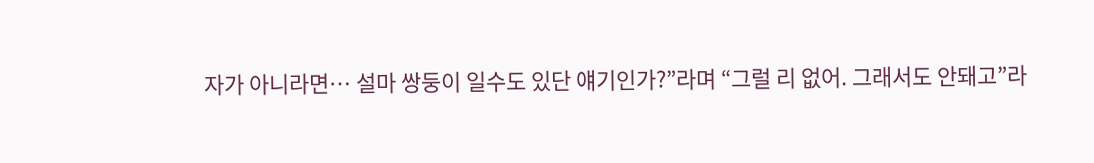자가 아니라면… 설마 쌍둥이 일수도 있단 얘기인가?”라며 “그럴 리 없어. 그래서도 안돼고”라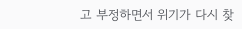고 부정하면서 위기가 다시 찾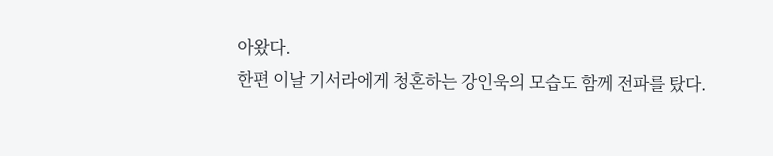아왔다.
한편 이날 기서라에게 청혼하는 강인욱의 모습도 함께 전파를 탔다.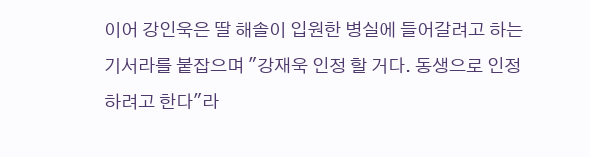이어 강인욱은 딸 해솔이 입원한 병실에 들어갈려고 하는 기서라를 붙잡으며 "강재욱 인정 할 거다. 동생으로 인정하려고 한다"라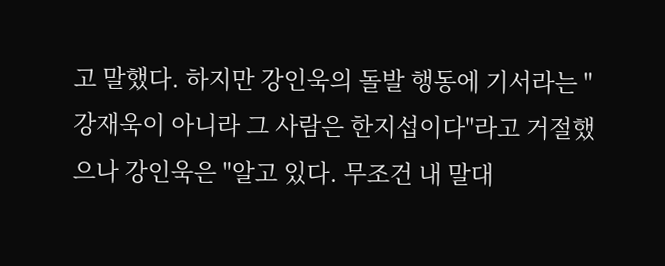고 말했다. 하지만 강인욱의 돌발 행동에 기서라는 "강재욱이 아니라 그 사람은 한지섭이다"라고 거절했으나 강인욱은 "알고 있다. 무조건 내 말대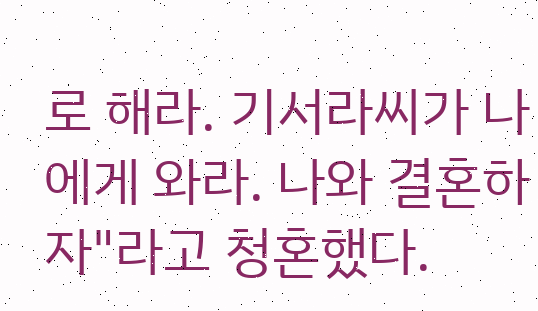로 해라. 기서라씨가 나에게 와라. 나와 결혼하자"라고 청혼했다.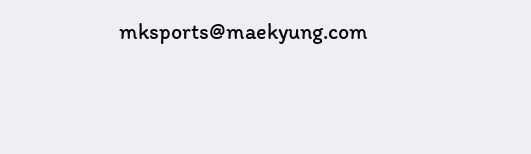mksports@maekyung.com